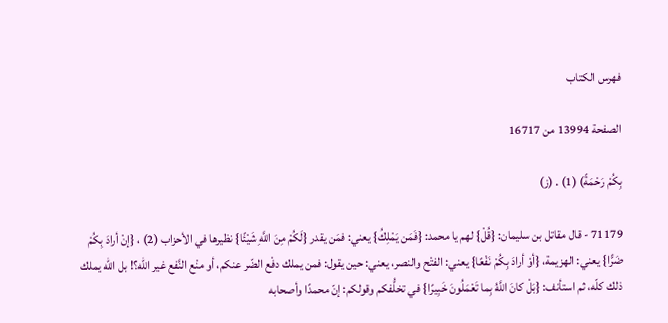فهرس الكتاب

الصفحة 13994 من 16717

بِكُمْ رَحْمَةً) (1) . (ز)

71179 - قال مقاتل بن سليمان: {قُلْ} لهم يا محمد: {فَمَن يَمْلِكُ} يعني: فمَن يقدر {لَكُمْ مِنَ اللَّهِ شَيْئًا} نظيرها في الأحزاب (2) ، {إنْ أرادَ بِكُمْ ضَرًّا} يعني: الهزيمة، {أوْ أرادَ بِكُمْ نَفْعًا} يعني: الفتْح والنصر، يعني: حين يقول: فمن يملك دفْع الضّر عنكم، أو منْع النَّفع غير الله؟! بل الله يملك ذلك كلّه، ثم استأنف: {بَلْ كانَ اللَّهُ بِما تَعْمَلُونَ خَبِيرًا} في تخلُّفكم وقولكم: إنّ محمدًا وأصحابه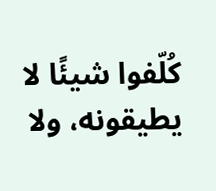كُلّفوا شيئًا لا يطيقونه، ولا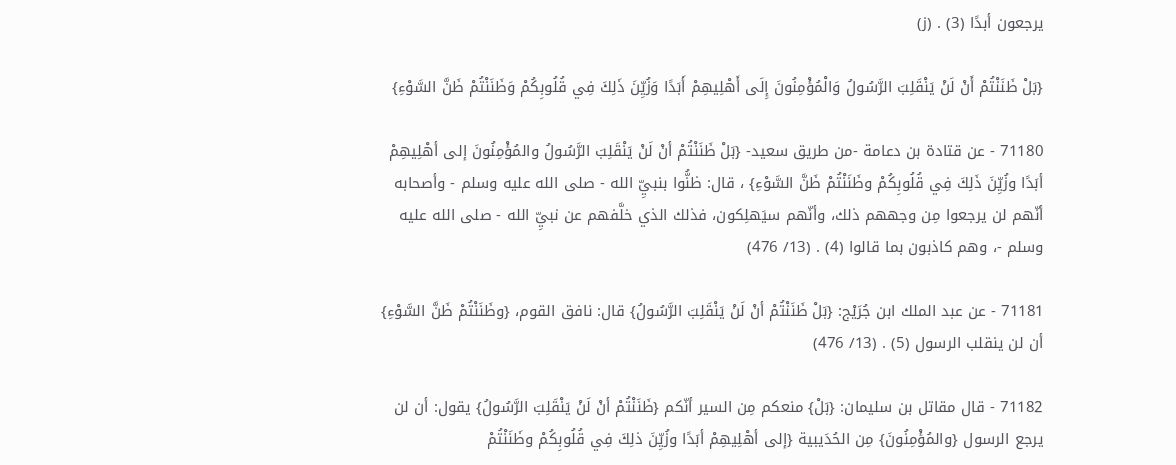يرجعون أبدًا (3) . (ز)

{بَلْ ظَنَنْتُمْ أَنْ لَنْ يَنْقَلِبَ الرَّسُولُ وَالْمُؤْمِنُونَ إِلَى أَهْلِيهِمْ أَبَدًا وَزُيِّنَ ذَلِكَ فِي قُلُوبِكُمْ وَظَنَنْتُمْ ظَنَّ السَّوْءِ}

71180 - عن قتادة بن دعامة -من طريق سعيد- {بَلْ ظَنَنْتُمْ أنْ لَنْ يَنْقَلِبَ الرَّسُولُ والمُؤْمِنُونَ إلى أهْلِيهِمْ أبَدًا وزُيِّنَ ذَلِكَ فِي قُلُوبِكُمْ وظَنَنْتُمْ ظَنَّ السَّوْءِ} ، قال: ظنُّوا بنبيِّ الله - صلى الله عليه وسلم - وأصحابه أنّهم لن يرجعوا مِن وجههم ذلك، وأنّهم سيَهلِكون، فذلك الذي خلَّفهم عن نبيِّ الله - صلى الله عليه وسلم -، وهم كاذبون بما قالوا (4) . (13/ 476)

71181 - عن عبد الملك ابن جُرَيْج: {بَلْ ظَنَنْتُمْ أنْ لَنْ يَنْقَلِبَ الرَّسُولُ} قال: نافق القوم، {وظَنَنْتُمْ ظَنَّ السَّوْءِ} أن لن ينقلب الرسول (5) . (13/ 476)

71182 - قال مقاتل بن سليمان: {بَلْ} منعكم مِن السير أنّكم {ظَنَنْتُمْ أنْ لَنْ يَنْقَلِبَ الرَّسُولُ} يقول: أن لن يرجع الرسول {والمُؤْمِنُونَ} مِن الحُدَيبية {إلى أهْلِيهِمْ أبَدًا وزُيِّنَ ذلِكَ فِي قُلُوبِكُمْ وظَنَنْتُمْ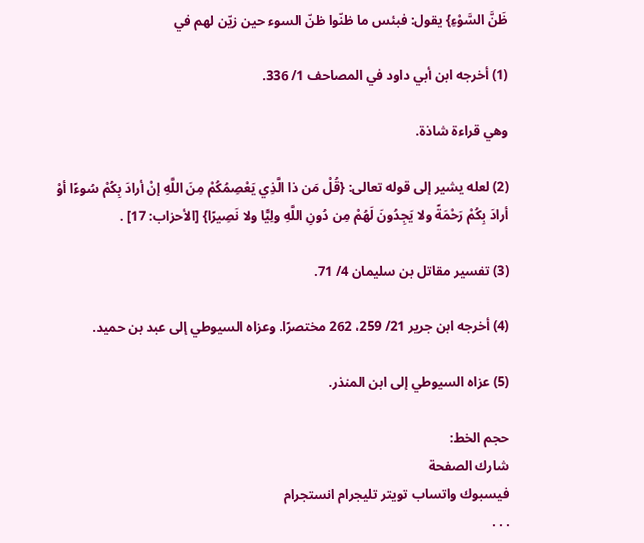ظَنَّ السَّوْءِ} يقول: فبئس ما ظنّوا ظنّ السوء حين زيّن لهم في

(1) أخرجه ابن أبي داود في المصاحف 1/ 336.

وهي قراءة شاذة.

(2) لعله يشير إلى قوله تعالى: {قُلْ مَن ذا الَّذِي يَعْصِمُكُمْ مِنَ اللَّهِ إنْ أرادَ بِكُمْ سُوءًا أوْ أرادَ بِكُمْ رَحْمَةً ولا يَجِدُونَ لَهُمْ مِن دُونِ اللَّهِ ولِيًّا ولا نَصِيرًا} [الأحزاب: 17] .

(3) تفسير مقاتل بن سليمان 4/ 71.

(4) أخرجه ابن جرير 21/ 259، 262 مختصرًا. وعزاه السيوطي إلى عبد بن حميد.

(5) عزاه السيوطي إلى ابن المنذر.

حجم الخط:
شارك الصفحة
فيسبوك واتساب تويتر تليجرام انستجرام
. . .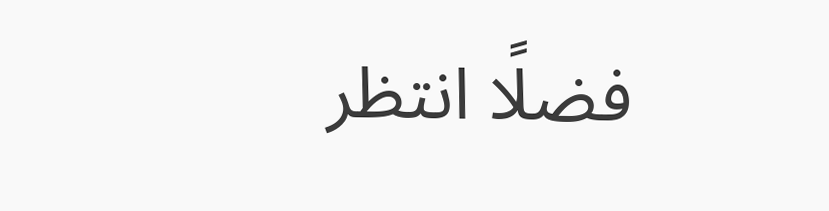فضلًا انتظر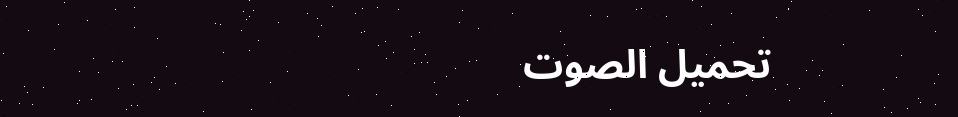تحميل الصوت